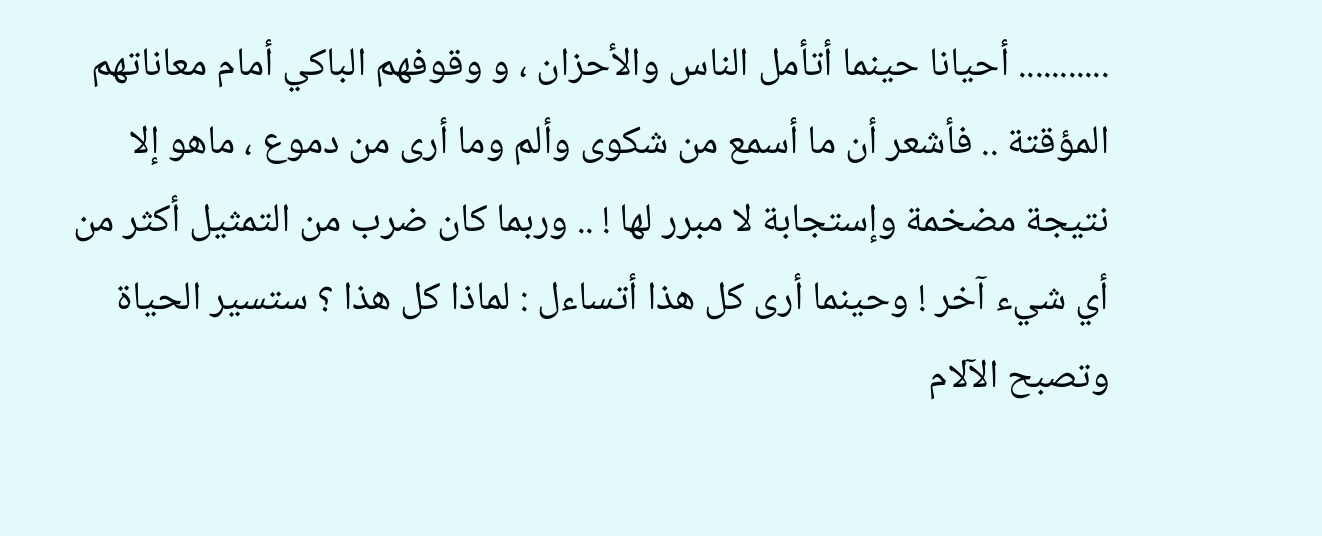........... أحيانا حينما أتأمل الناس والأحزان ، و وقوفهم الباكي أمام معاناتهم المؤقتة .. فأشعر أن ما أسمع من شكوى وألم وما أرى من دموع ، ماهو إلا نتيجة مضخمة وإستجابة لا مبرر لها ! .. وربما كان ضرب من التمثيل أكثر من أي شيء آخر ! وحينما أرى كل هذا أتساءل : لماذا كل هذا ؟ ستسير الحياة وتصبح الآلام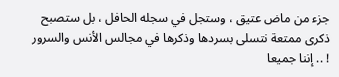جزء من ماض عتيق ، وستجل في سجله الحافل ، بل ستصبح ذكرى ممتعة نتسلى بسردها وذكرها في مجالس الأنس والسرور ! .. إننا جميعا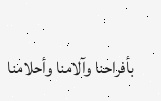بأفراحنا وآلامنا وأحلامنا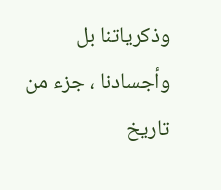وذكرياتنا بل وأجسادنا ، جزء من تاريخ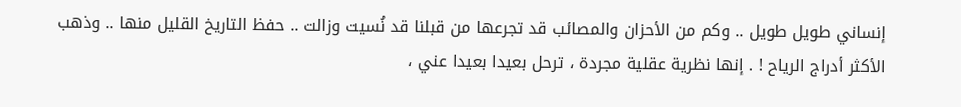إنساني طويل طويل .. وكم من الأحزان والمصائب قد تجرعها من قبلنا قد نُسيت وزالت .. حفظ التاريخ القليل منها .. وذهب الأكثر أدراج الرياح ! . إنها نظرية عقلية مجردة ، ترحل بعيدا بعيدا عني ،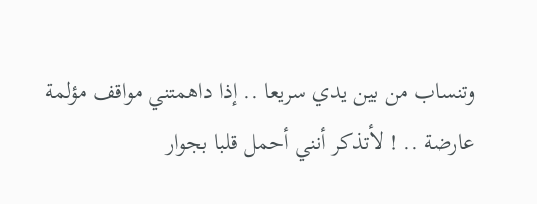وتنساب من بين يدي سريعا .. إذا داهمتني مواقف مؤلمة عارضة .. ! لأتذكر أنني أحمل قلبا بجوار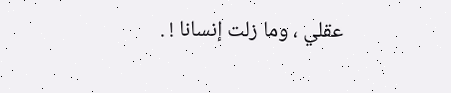عقلي ، وما زلت إنسانا ! .